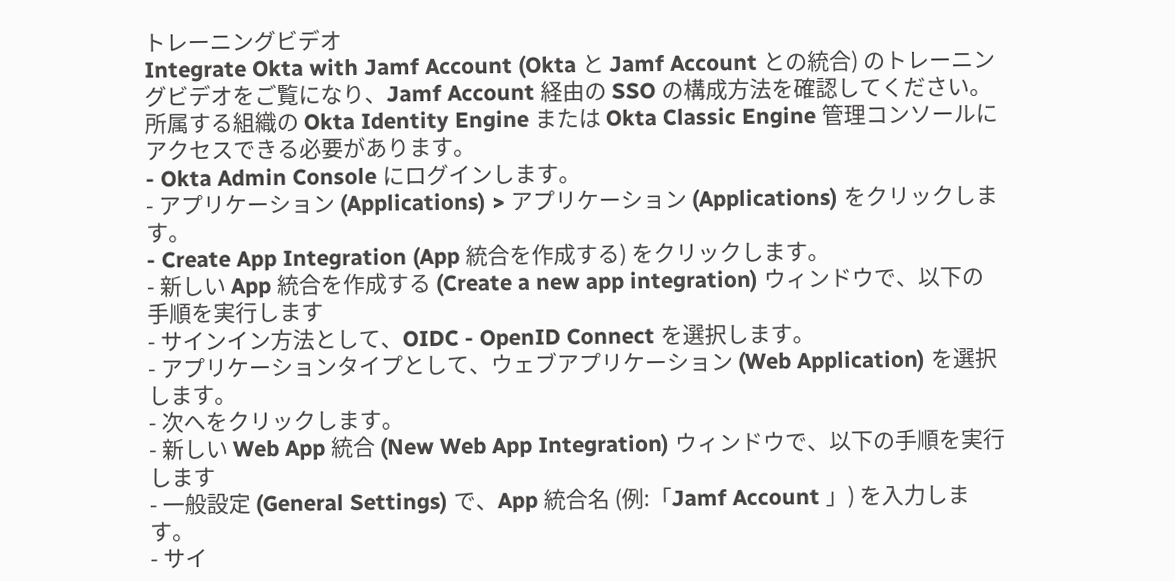トレーニングビデオ
Integrate Okta with Jamf Account (Okta と Jamf Account との統合) のトレーニングビデオをご覧になり、Jamf Account 経由の SSO の構成方法を確認してください。
所属する組織の Okta Identity Engine または Okta Classic Engine 管理コンソールにアクセスできる必要があります。
- Okta Admin Console にログインします。
- アプリケーション (Applications) > アプリケーション (Applications) をクリックします。
- Create App Integration (App 統合を作成する) をクリックします。
- 新しい App 統合を作成する (Create a new app integration) ウィンドウで、以下の手順を実行します
- サインイン方法として、OIDC - OpenID Connect を選択します。
- アプリケーションタイプとして、ウェブアプリケーション (Web Application) を選択します。
- 次へをクリックします。
- 新しい Web App 統合 (New Web App Integration) ウィンドウで、以下の手順を実行します
- 一般設定 (General Settings) で、App 統合名 (例:「Jamf Account 」) を入力します。
- サイ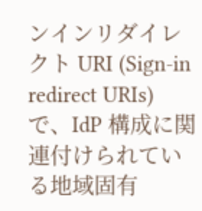ンインリダイレクト URI (Sign-in redirect URIs) で、IdP 構成に関連付けられている地域固有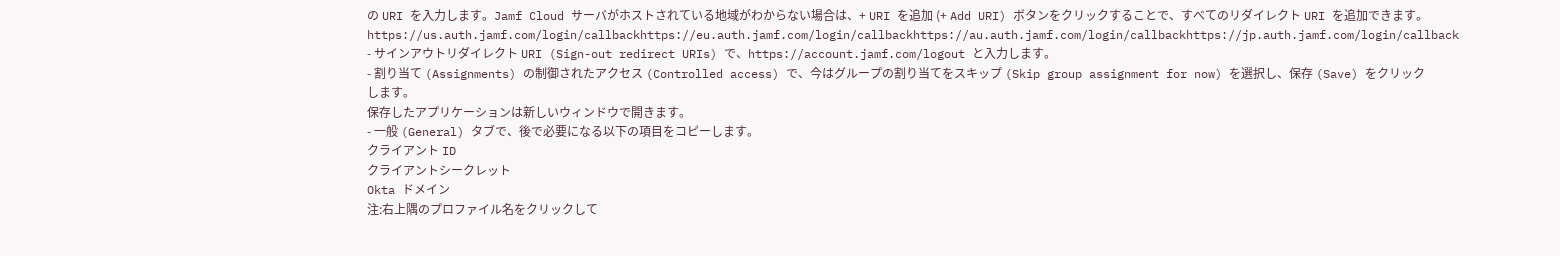の URI を入力します。Jamf Cloud サーバがホストされている地域がわからない場合は、+ URI を追加 (+ Add URI) ボタンをクリックすることで、すべてのリダイレクト URI を追加できます。
https://us.auth.jamf.com/login/callbackhttps://eu.auth.jamf.com/login/callbackhttps://au.auth.jamf.com/login/callbackhttps://jp.auth.jamf.com/login/callback
- サインアウトリダイレクト URI (Sign-out redirect URIs) で、https://account.jamf.com/logout と入力します。
- 割り当て (Assignments) の制御されたアクセス (Controlled access) で、今はグループの割り当てをスキップ (Skip group assignment for now) を選択し、保存 (Save) をクリックします。
保存したアプリケーションは新しいウィンドウで開きます。
- 一般 (General) タブで、後で必要になる以下の項目をコピーします。
クライアント ID
クライアントシークレット
Okta ドメイン
注:右上隅のプロファイル名をクリックして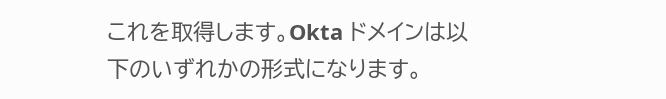これを取得します。Okta ドメインは以下のいずれかの形式になります。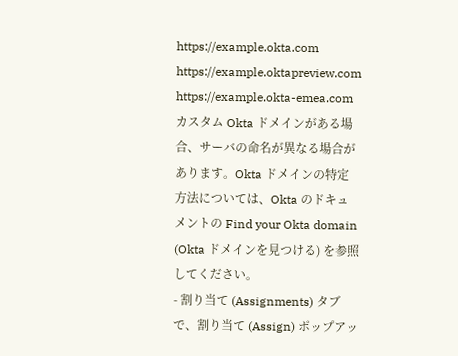https://example.okta.com
https://example.oktapreview.com
https://example.okta-emea.com
カスタム Okta ドメインがある場合、サーバの命名が異なる場合があります。Okta ドメインの特定方法については、Okta のドキュメントの Find your Okta domain (Okta ドメインを見つける) を参照してください。
- 割り当て (Assignments) タブで、割り当て (Assign) ポップアッ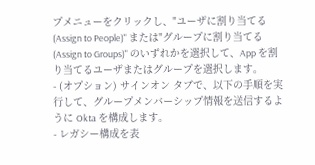プメニューをクリックし、"ユーザに割り当てる (Assign to People)" または"グループに割り当てる (Assign to Groups)" のいずれかを選択して、App を割り当てるユーザまたはグループを選択します。
- (オプション) サインオン タブで、以下の手順を実行して、グループメンバーシップ情報を送信するように Okta を構成します。
- レガシー構成を表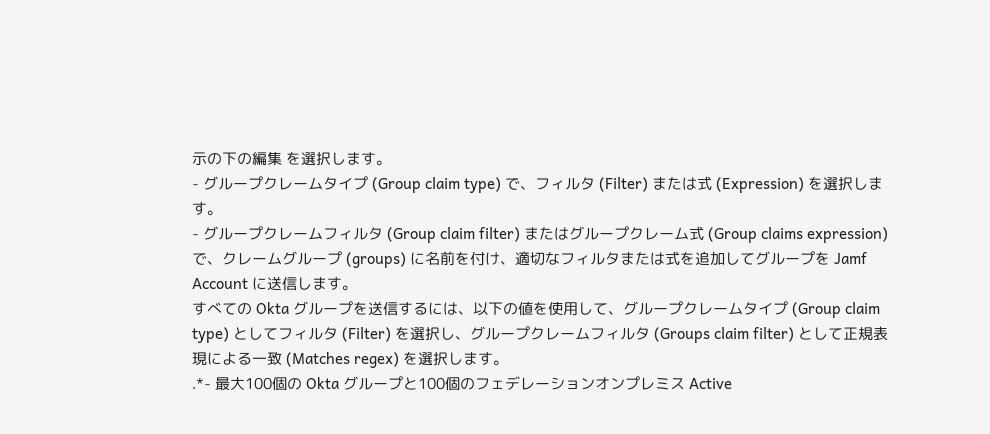示の下の編集 を選択します。
- グループクレームタイプ (Group claim type) で、フィルタ (Filter) または式 (Expression) を選択します。
- グループクレームフィルタ (Group claim filter) またはグループクレーム式 (Group claims expression) で、クレームグループ (groups) に名前を付け、適切なフィルタまたは式を追加してグループを Jamf Account に送信します。
すべての Okta グループを送信するには、以下の値を使用して、グループクレームタイプ (Group claim type) としてフィルタ (Filter) を選択し、グループクレームフィルタ (Groups claim filter) として正規表現による一致 (Matches regex) を選択します。
.*- 最大100個の Okta グループと100個のフェデレーションオンプレミス Active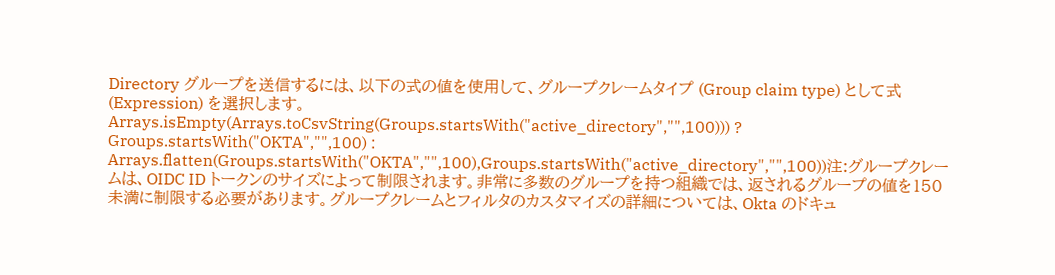Directory グループを送信するには、以下の式の値を使用して、グループクレームタイプ (Group claim type) として式 (Expression) を選択します。
Arrays.isEmpty(Arrays.toCsvString(Groups.startsWith("active_directory","",100))) ? Groups.startsWith("OKTA","",100) : Arrays.flatten(Groups.startsWith("OKTA","",100),Groups.startsWith("active_directory","",100))注:グループクレームは、OIDC ID トークンのサイズによって制限されます。非常に多数のグループを持つ組織では、返されるグループの値を150未満に制限する必要があります。グループクレームとフィルタのカスタマイズの詳細については、Okta のドキュ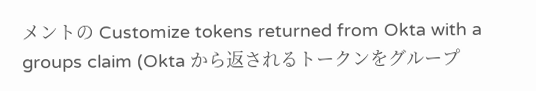メントの Customize tokens returned from Okta with a groups claim (Okta から返されるトークンをグループ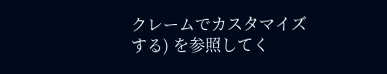クレームでカスタマイズする) を参照してく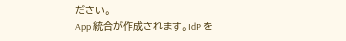ださい。
App 統合が作成されます。IdP を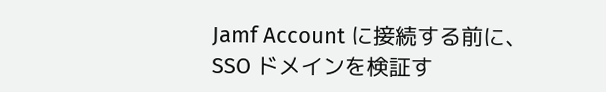Jamf Account に接続する前に、SSO ドメインを検証す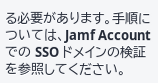る必要があります。手順については、Jamf Account での SSO ドメインの検証を参照してください。